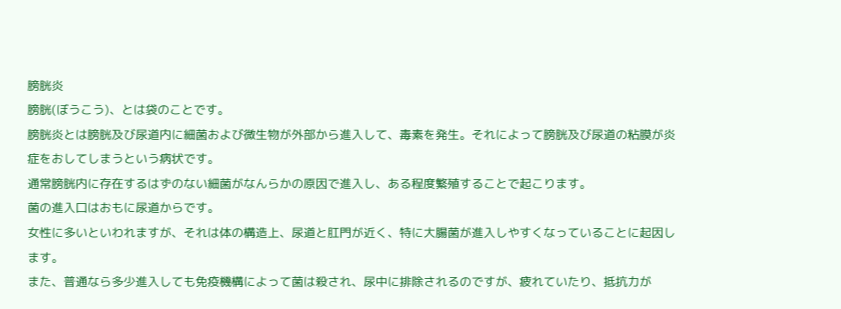膀胱炎
膀胱(ぼうこう)、とは袋のことです。
膀胱炎とは膀胱及び尿道内に細菌および微生物が外部から進入して、毒素を発生。それによって膀胱及び尿道の粘膜が炎症をおしてしまうという病状です。
通常膀胱内に存在するはずのない細菌がなんらかの原因で進入し、ある程度繁殖することで起こります。
菌の進入口はおもに尿道からです。
女性に多いといわれますが、それは体の構造上、尿道と肛門が近く、特に大腸菌が進入しやすくなっていることに起因します。
また、普通なら多少進入しても免疫機構によって菌は殺され、尿中に排除されるのですが、疲れていたり、抵抗力が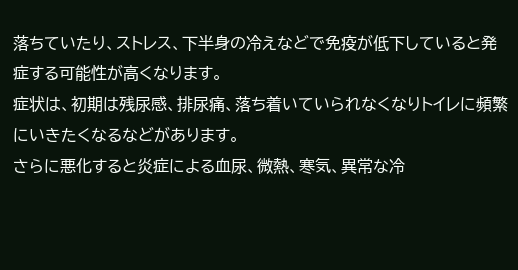落ちていたり、ストレス、下半身の冷えなどで免疫が低下していると発症する可能性が高くなります。
症状は、初期は残尿感、排尿痛、落ち着いていられなくなりトイレに頻繁にいきたくなるなどがあります。
さらに悪化すると炎症による血尿、微熱、寒気、異常な冷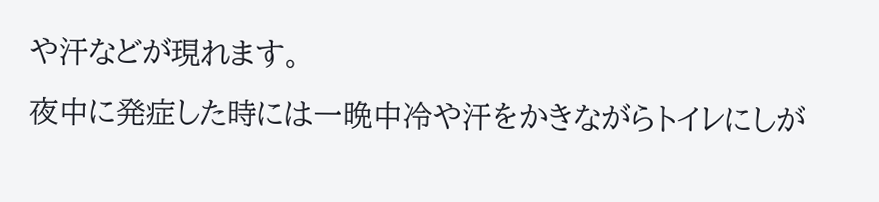や汗などが現れます。
夜中に発症した時には一晩中冷や汗をかきながらトイレにしが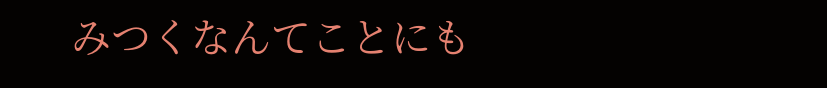みつくなんてことにも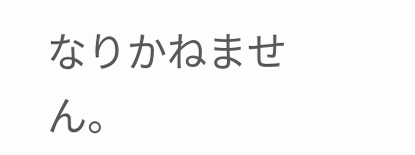なりかねません。